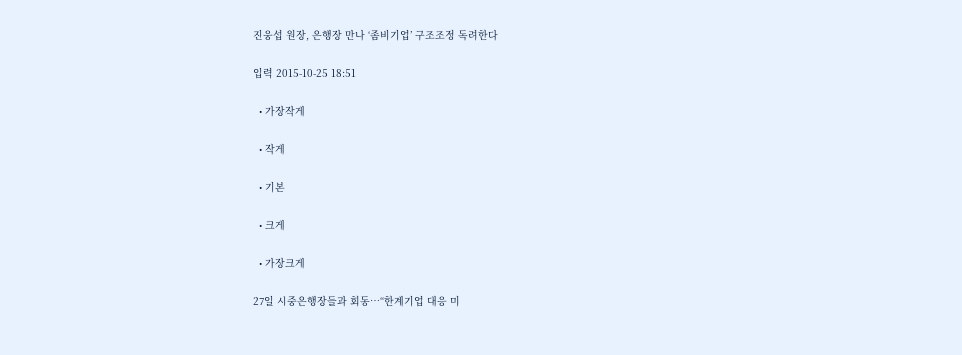진웅섭 원장, 은행장 만나 ‘좀비기업’ 구조조정 독려한다

입력 2015-10-25 18:51

  • 가장작게

  • 작게

  • 기본

  • 크게

  • 가장크게

27일 시중은행장들과 회동…“한계기업 대응 미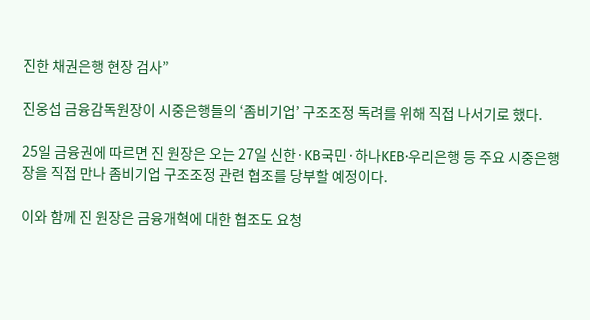진한 채권은행 현장 검사”

진웅섭 금융감독원장이 시중은행들의 ‘좀비기업’ 구조조정 독려를 위해 직접 나서기로 했다.

25일 금융권에 따르면 진 원장은 오는 27일 신한·KB국민·하나KEB·우리은행 등 주요 시중은행장을 직접 만나 좀비기업 구조조정 관련 협조를 당부할 예정이다.

이와 함께 진 원장은 금융개혁에 대한 협조도 요청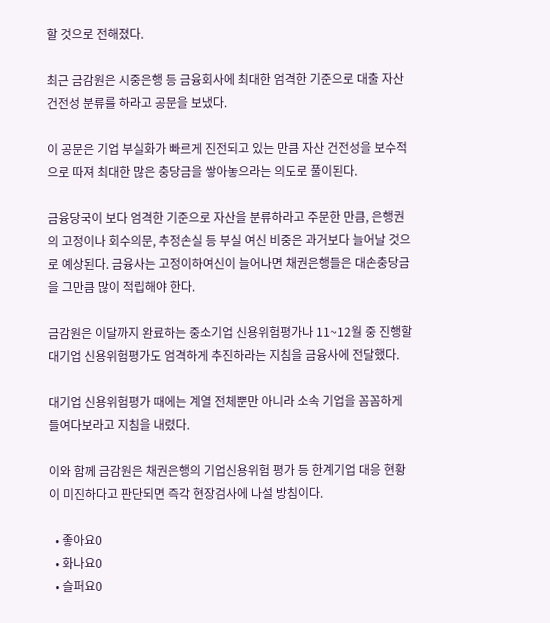할 것으로 전해졌다.

최근 금감원은 시중은행 등 금융회사에 최대한 엄격한 기준으로 대출 자산 건전성 분류를 하라고 공문을 보냈다.

이 공문은 기업 부실화가 빠르게 진전되고 있는 만큼 자산 건전성을 보수적으로 따져 최대한 많은 충당금을 쌓아놓으라는 의도로 풀이된다.

금융당국이 보다 엄격한 기준으로 자산을 분류하라고 주문한 만큼, 은행권의 고정이나 회수의문, 추정손실 등 부실 여신 비중은 과거보다 늘어날 것으로 예상된다. 금융사는 고정이하여신이 늘어나면 채권은행들은 대손충당금을 그만큼 많이 적립해야 한다.

금감원은 이달까지 완료하는 중소기업 신용위험평가나 11~12월 중 진행할 대기업 신용위험평가도 엄격하게 추진하라는 지침을 금융사에 전달했다.

대기업 신용위험평가 때에는 계열 전체뿐만 아니라 소속 기업을 꼼꼼하게 들여다보라고 지침을 내렸다.

이와 함께 금감원은 채권은행의 기업신용위험 평가 등 한계기업 대응 현황이 미진하다고 판단되면 즉각 현장검사에 나설 방침이다.

  • 좋아요0
  • 화나요0
  • 슬퍼요0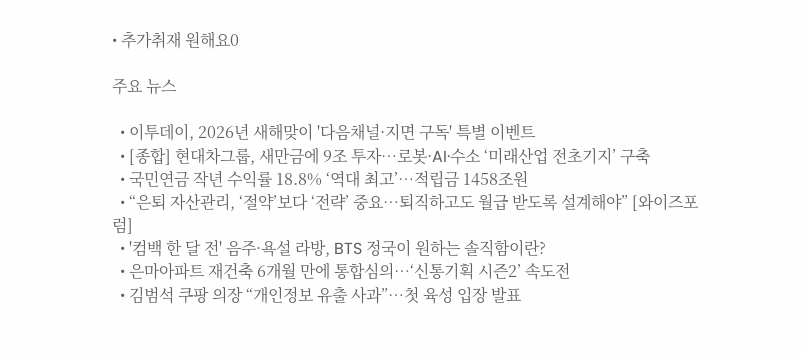• 추가취재 원해요0

주요 뉴스

  • 이투데이, 2026년 새해맞이 '다음채널·지면 구독' 특별 이벤트
  • [종합] 현대차그룹, 새만금에 9조 투자…로봇·AI·수소 ‘미래산업 전초기지’ 구축
  • 국민연금 작년 수익률 18.8% ‘역대 최고’…적립금 1458조원
  • “은퇴 자산관리, ‘절약’보다 ‘전략’ 중요⋯퇴직하고도 월급 받도록 설계해야” [와이즈포럼]
  • '컴백 한 달 전' 음주·욕설 라방, BTS 정국이 원하는 솔직함이란?
  • 은마아파트 재건축 6개월 만에 통합심의…‘신통기획 시즌2’ 속도전
  • 김범석 쿠팡 의장 “개인정보 유출 사과”⋯첫 육성 입장 발표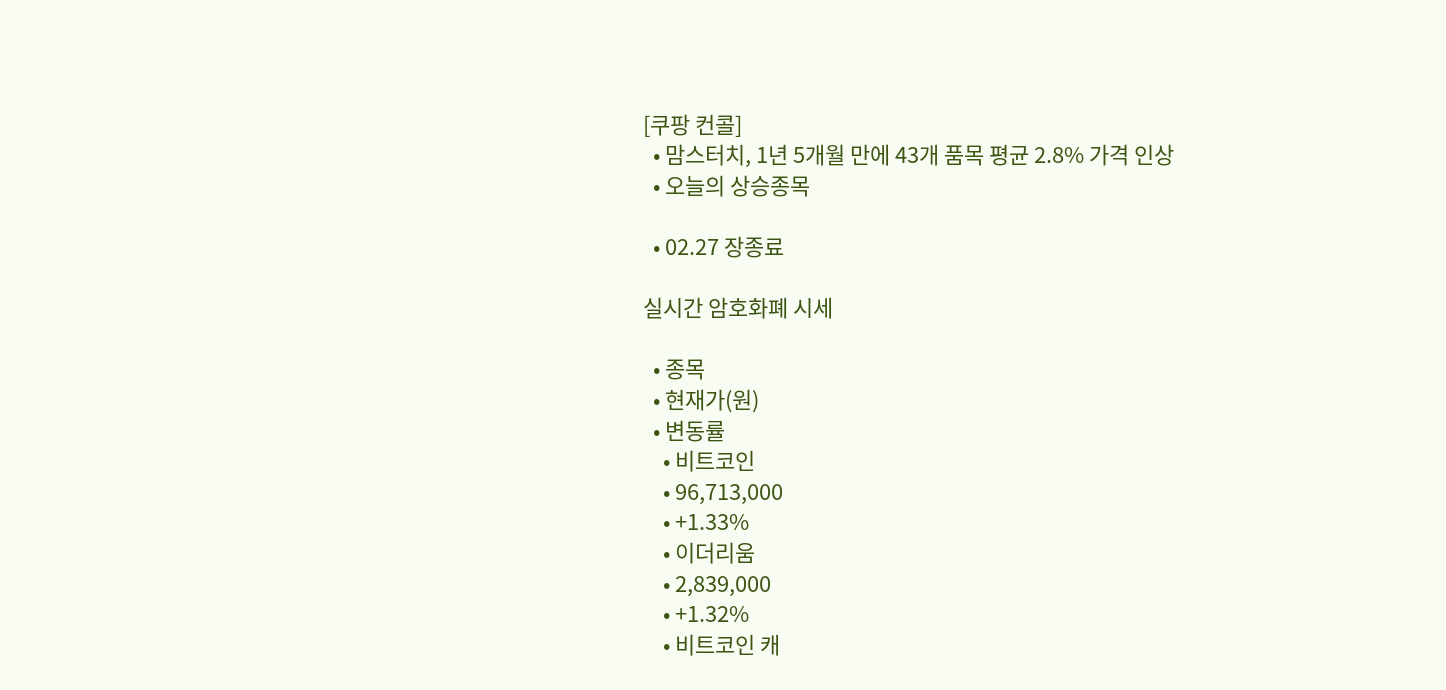[쿠팡 컨콜]
  • 맘스터치, 1년 5개월 만에 43개 품목 평균 2.8% 가격 인상
  • 오늘의 상승종목

  • 02.27 장종료

실시간 암호화폐 시세

  • 종목
  • 현재가(원)
  • 변동률
    • 비트코인
    • 96,713,000
    • +1.33%
    • 이더리움
    • 2,839,000
    • +1.32%
    • 비트코인 캐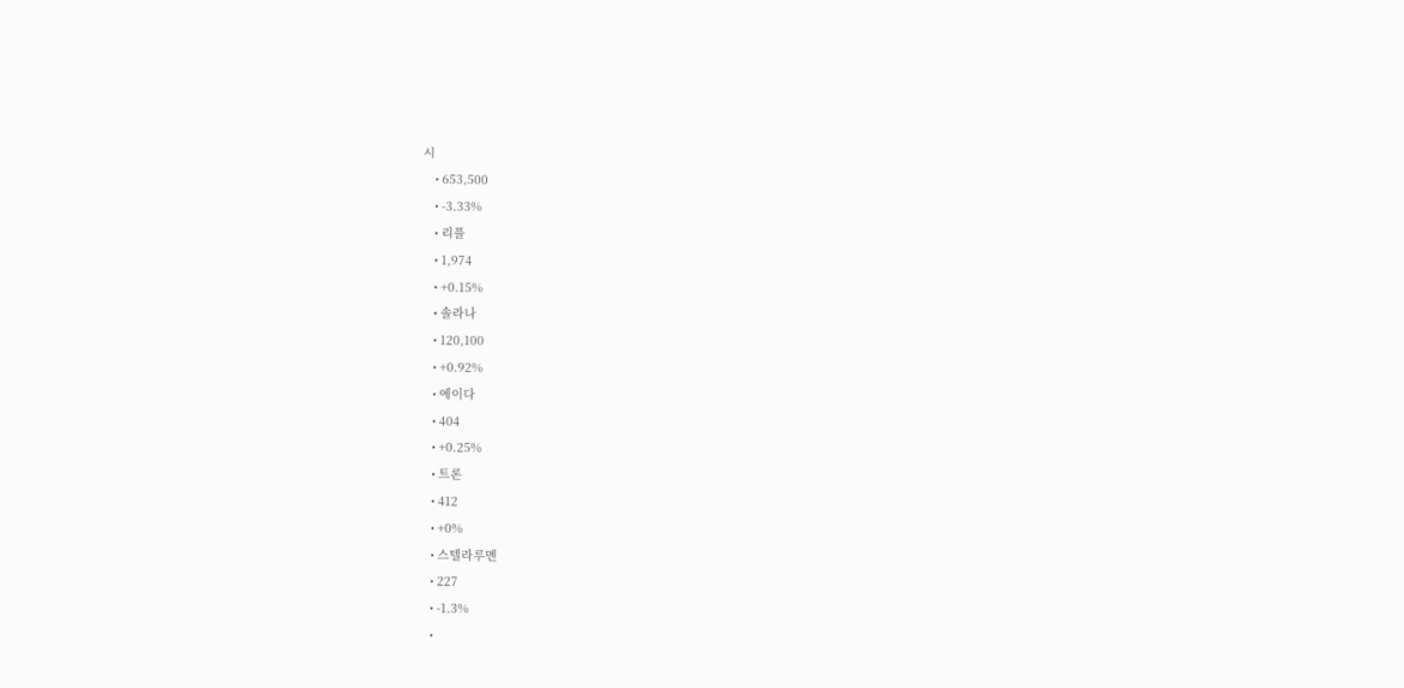시
    • 653,500
    • -3.33%
    • 리플
    • 1,974
    • +0.15%
    • 솔라나
    • 120,100
    • +0.92%
    • 에이다
    • 404
    • +0.25%
    • 트론
    • 412
    • +0%
    • 스텔라루멘
    • 227
    • -1.3%
    •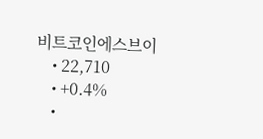비트코인에스브이
    • 22,710
    • +0.4%
    •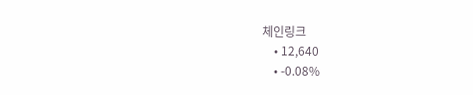체인링크
    • 12,640
    • -0.08%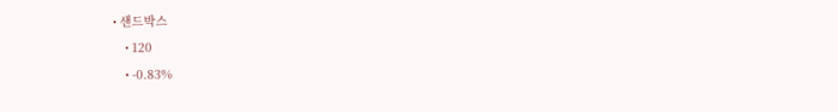• 샌드박스
    • 120
    • -0.83%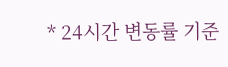* 24시간 변동률 기준